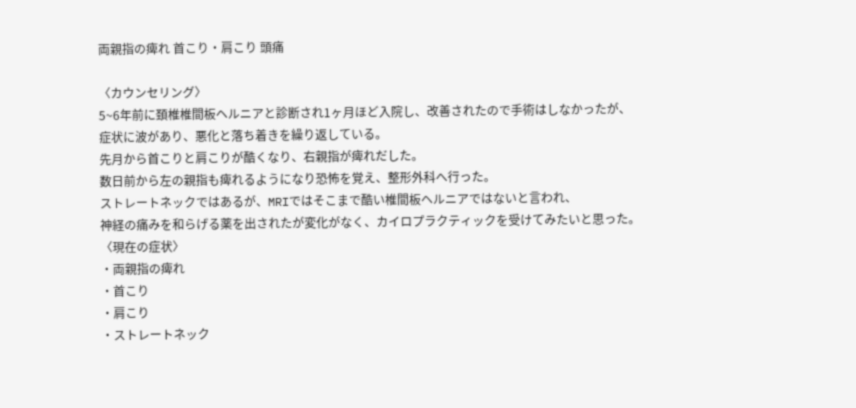両親指の痺れ 首こり・肩こり 頭痛

〈カウンセリング〉
5~6年前に頚椎椎間板ヘルニアと診断され1ヶ月ほど入院し、改善されたので手術はしなかったが、
症状に波があり、悪化と落ち着きを繰り返している。
先月から首こりと肩こりが酷くなり、右親指が痺れだした。
数日前から左の親指も痺れるようになり恐怖を覚え、整形外科へ行った。
ストレートネックではあるが、MRIではそこまで酷い椎間板ヘルニアではないと言われ、
神経の痛みを和らげる薬を出されたが変化がなく、カイロプラクティックを受けてみたいと思った。
〈現在の症状〉
・両親指の痺れ
・首こり
・肩こり
・ストレートネック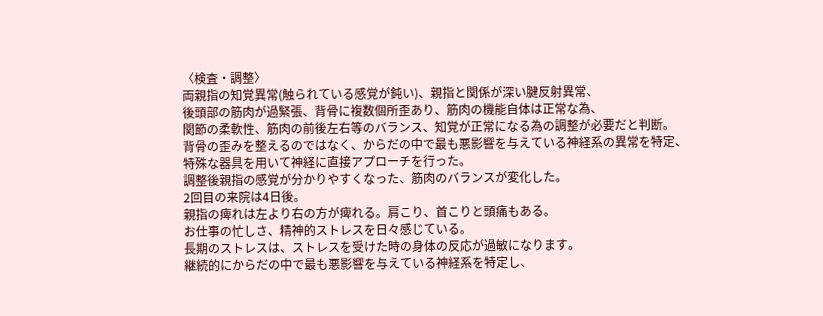〈検査・調整〉
両親指の知覚異常(触られている感覚が鈍い)、親指と関係が深い腱反射異常、
後頭部の筋肉が過緊張、背骨に複数個所歪あり、筋肉の機能自体は正常な為、
関節の柔軟性、筋肉の前後左右等のバランス、知覚が正常になる為の調整が必要だと判断。
背骨の歪みを整えるのではなく、からだの中で最も悪影響を与えている神経系の異常を特定、
特殊な器具を用いて神経に直接アプローチを行った。
調整後親指の感覚が分かりやすくなった、筋肉のバランスが変化した。
2回目の来院は4日後。
親指の痺れは左より右の方が痺れる。肩こり、首こりと頭痛もある。
お仕事の忙しさ、精神的ストレスを日々感じている。
長期のストレスは、ストレスを受けた時の身体の反応が過敏になります。
継続的にからだの中で最も悪影響を与えている神経系を特定し、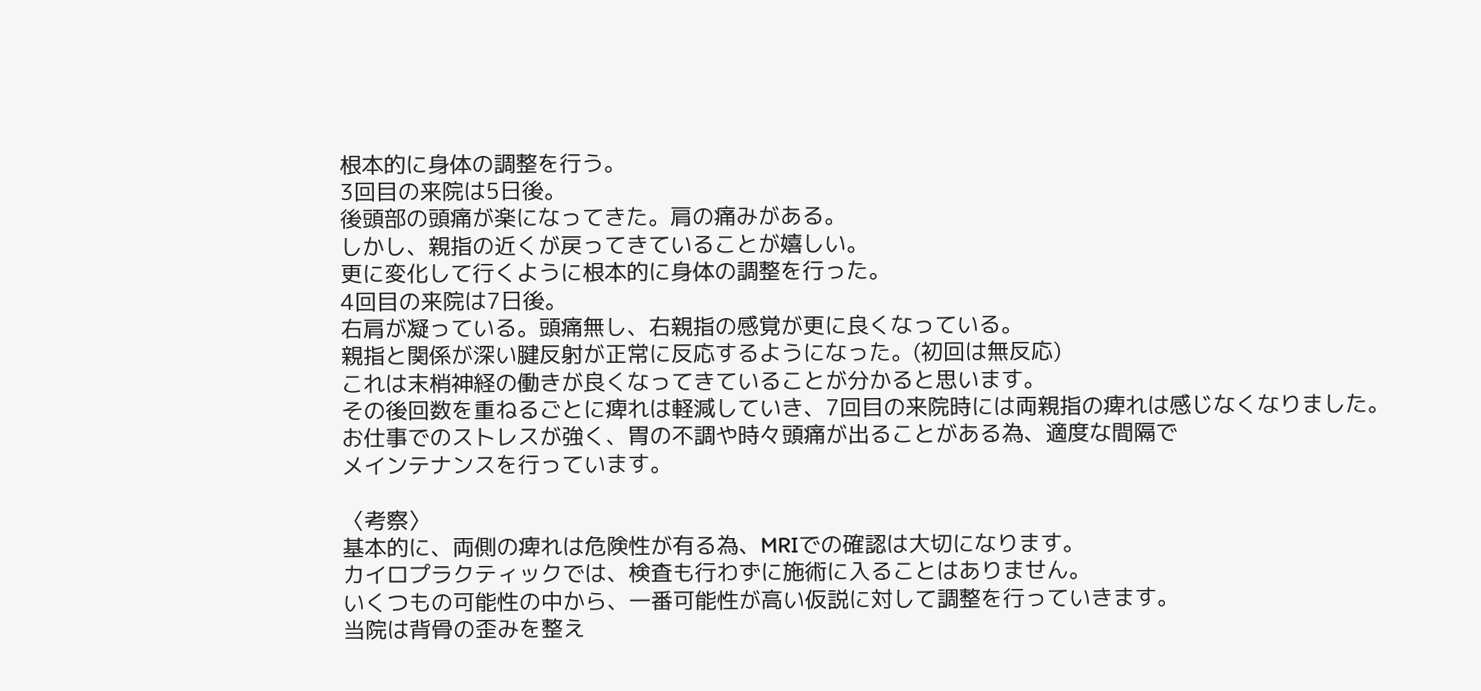根本的に身体の調整を行う。
3回目の来院は5日後。
後頭部の頭痛が楽になってきた。肩の痛みがある。
しかし、親指の近くが戻ってきていることが嬉しい。
更に変化して行くように根本的に身体の調整を行った。
4回目の来院は7日後。
右肩が凝っている。頭痛無し、右親指の感覚が更に良くなっている。
親指と関係が深い腱反射が正常に反応するようになった。(初回は無反応)
これは末梢神経の働きが良くなってきていることが分かると思います。
その後回数を重ねるごとに痺れは軽減していき、7回目の来院時には両親指の痺れは感じなくなりました。
お仕事でのストレスが強く、胃の不調や時々頭痛が出ることがある為、適度な間隔で
メインテナンスを行っています。

〈考察〉
基本的に、両側の痺れは危険性が有る為、MRIでの確認は大切になります。
カイロプラクティックでは、検査も行わずに施術に入ることはありません。
いくつもの可能性の中から、一番可能性が高い仮説に対して調整を行っていきます。
当院は背骨の歪みを整え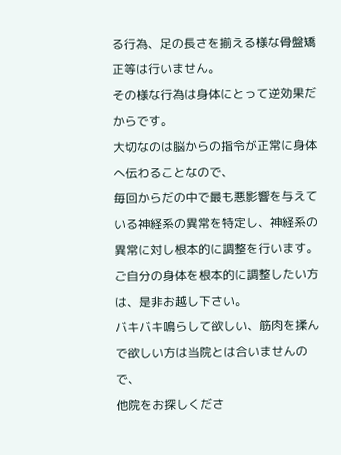る行為、足の長さを揃える様な骨盤矯正等は行いません。
その様な行為は身体にとって逆効果だからです。
大切なのは脳からの指令が正常に身体へ伝わることなので、
毎回からだの中で最も悪影響を与えている神経系の異常を特定し、神経系の異常に対し根本的に調整を行います。
ご自分の身体を根本的に調整したい方は、是非お越し下さい。
バキバキ鳴らして欲しい、筋肉を揉んで欲しい方は当院とは合いませんので、
他院をお探しくださ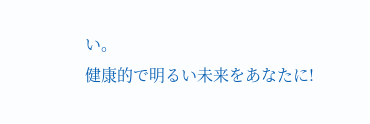い。
健康的で明るい未来をあなたに!